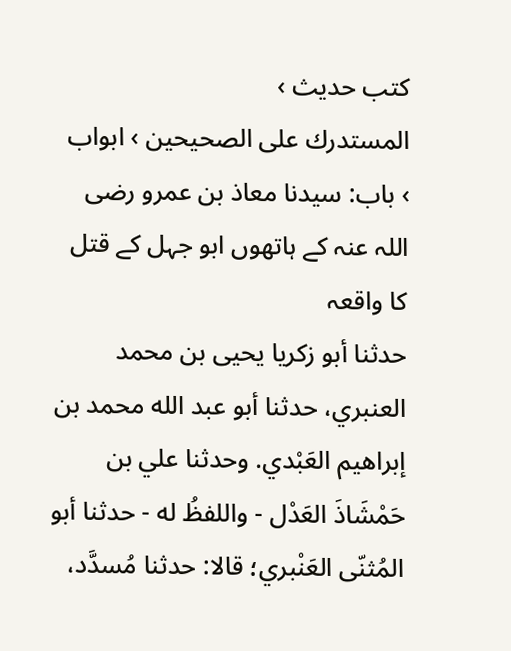کتب حدیث ›
المستدرك على الصحيحين › ابواب
› باب: سیدنا معاذ بن عمرو رضی اللہ عنہ کے ہاتھوں ابو جہل کے قتل کا واقعہ
حدثنا أبو زكريا يحيى بن محمد العنبري، حدثنا أبو عبد الله محمد بن إبراهيم العَبْدي. وحدثنا علي بن حَمْشَاذَ العَدْل - واللفظُ له - حدثنا أبو المُثنّى العَنْبري؛ قالا: حدثنا مُسدَّد،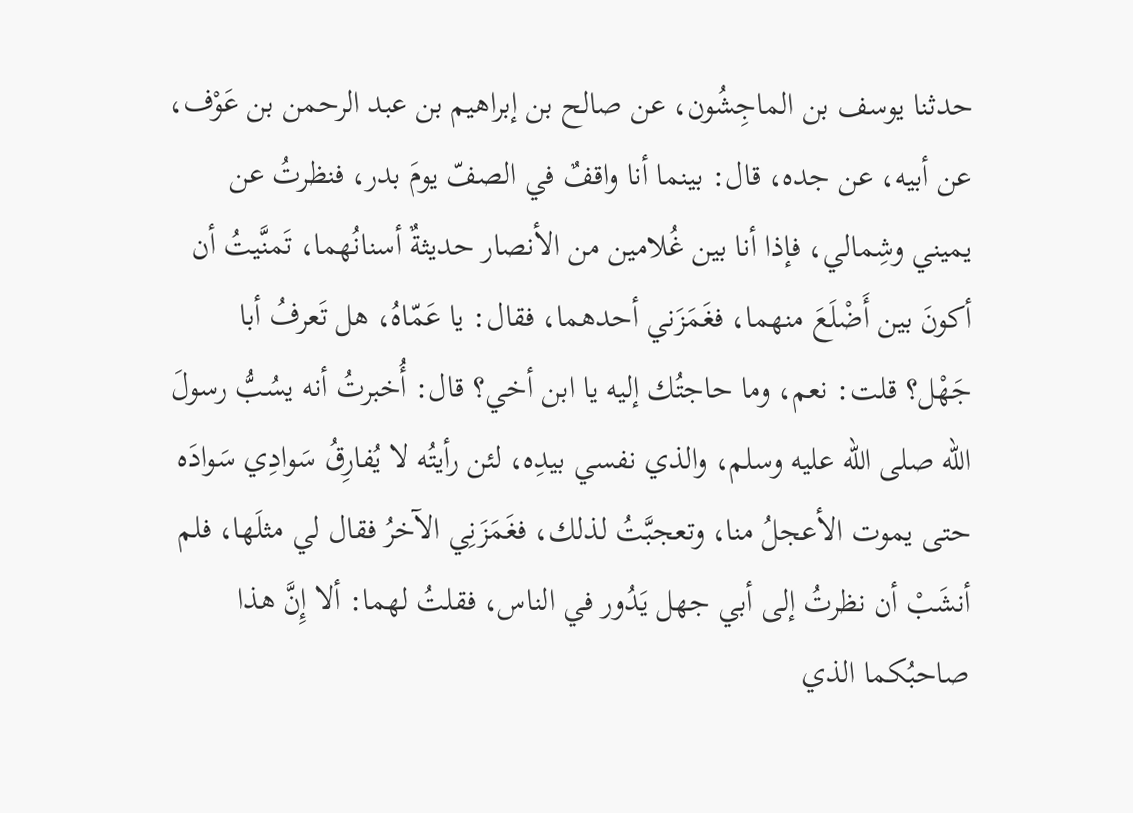حدثنا يوسف بن الماجِشُون، عن صالح بن إبراهيم بن عبد الرحمن بن عَوْف، عن أبيه، عن جده، قال: بينما أنا واقفٌ في الصفّ يومَ بدر، فنظرتُ عن يميني وشِمالي، فإذا أنا بين غُلامين من الأنصار حديثةٌ أسنانُهما، تَمنَّيتُ أن أكونَ بين أَضْلَعَ منهما، فغَمَزَني أحدهما، فقال: يا عَمّاهُ، هل تَعرفُ أبا جَهْل؟ قلت: نعم، وما حاجتُك إليه يا ابن أخي؟ قال: أُخبرتُ أنه يسُبُّ رسولَ الله صلى الله عليه وسلم، والذي نفسي بيدِه، لئن رأيتُه لا يُفارِقُ سَوادِي سَوادَه حتى يموت الأعجلُ منا، وتعجبَّتُ لذلك، فغَمَزَنِي الآخرُ فقال لي مثلَها، فلم أنشَبْ أن نظرتُ إلى أبي جهل يَدُور في الناس، فقلتُ لهما: ألا إِنَّ هذا صاحبُكما الذي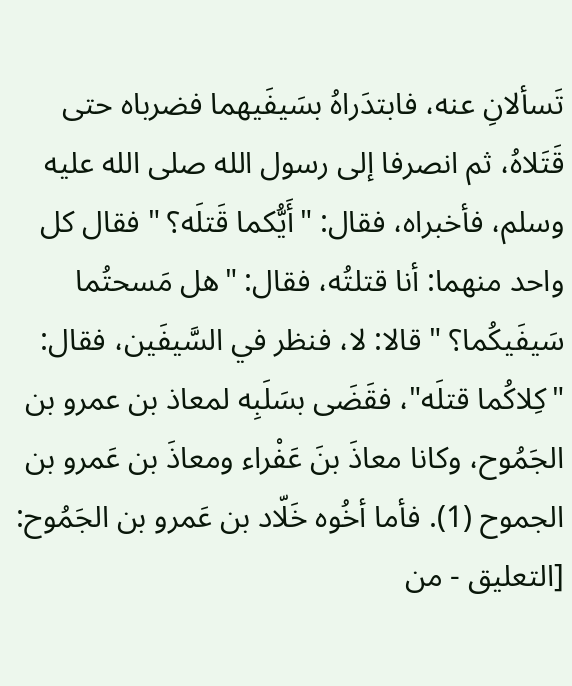تَسألانِ عنه، فابتدَراهُ بسَيفَيهما فضرباه حتى قَتَلاهُ، ثم انصرفا إلى رسول الله صلى الله عليه وسلم، فأخبراه، فقال: "أَيُّكما قَتلَه؟ " فقال كل واحد منهما: أنا قتلتُه، فقال: "هل مَسحتُما سَيفَيكُما؟ " قالا: لا، فنظر في السَّيفَين، فقال: "كِلاكُما قتلَه"، فقَضَى بسَلَبِه لمعاذ بن عمرو بن الجَمُوح، وكانا معاذَ بنَ عَفْراء ومعاذَ بن عَمرو بن الجموح (1). فأما أخُوه خَلّاد بن عَمرو بن الجَمُوح:
[التعليق - من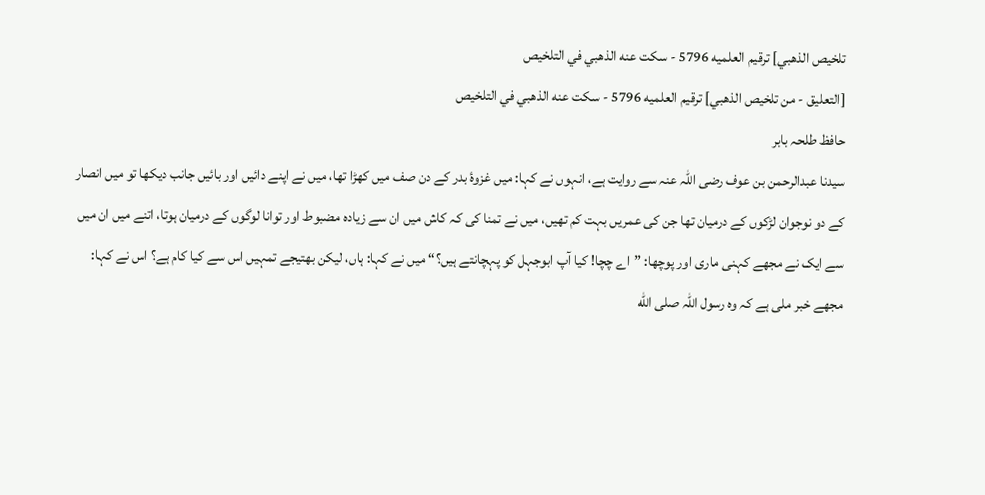تلخيص الذهبي] ترقيم العلميه 5796 - سكت عنه الذهبي في التلخيص
[التعليق - من تلخيص الذهبي] ترقيم العلميه 5796 - سكت عنه الذهبي في التلخيص
حافظ طلحہ بابر
سیدنا عبدالرحمن بن عوف رضی اللہ عنہ سے روایت ہے، انہوں نے کہا: میں غزوۂ بدر کے دن صف میں کھڑا تھا، میں نے اپنے دائیں اور بائیں جانب دیکھا تو میں انصار کے دو نوجوان لڑکوں کے درمیان تھا جن کی عمریں بہت کم تھیں، میں نے تمنا کی کہ کاش میں ان سے زیادہ مضبوط اور توانا لوگوں کے درمیان ہوتا، اتنے میں ان میں سے ایک نے مجھے کہنی ماری اور پوچھا: ”اے چچا! کیا آپ ابوجہل کو پہچانتے ہیں؟“ میں نے کہا: ہاں، لیکن بھتیجے تمہیں اس سے کیا کام ہے؟ اس نے کہا: مجھے خبر ملی ہے کہ وہ رسول اللہ صلى الله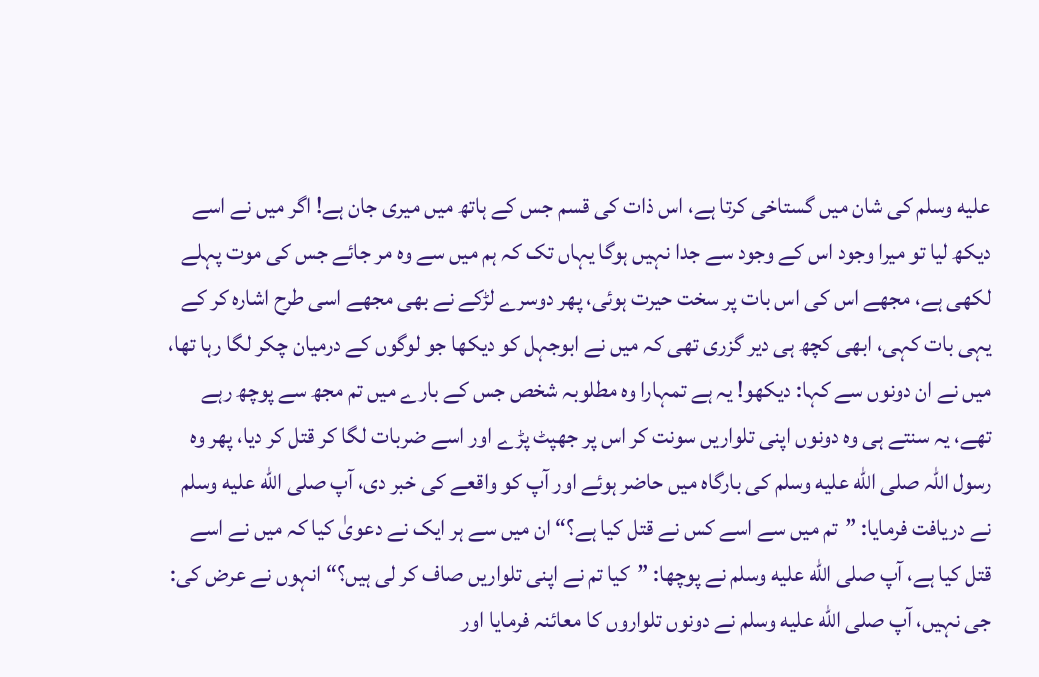عليه وسلم کی شان میں گستاخی کرتا ہے، اس ذات کی قسم جس کے ہاتھ میں میری جان ہے! اگر میں نے اسے دیکھ لیا تو میرا وجود اس کے وجود سے جدا نہیں ہوگا یہاں تک کہ ہم میں سے وہ مر جائے جس کی موت پہلے لکھی ہے، مجھے اس کی اس بات پر سخت حیرت ہوئی، پھر دوسرے لڑکے نے بھی مجھے اسی طرح اشارہ کر کے یہی بات کہی، ابھی کچھ ہی دیر گزری تھی کہ میں نے ابوجہل کو دیکھا جو لوگوں کے درمیان چکر لگا رہا تھا، میں نے ان دونوں سے کہا: دیکھو! یہ ہے تمہارا وہ مطلوبہ شخص جس کے بارے میں تم مجھ سے پوچھ رہے تھے، یہ سنتے ہی وہ دونوں اپنی تلواریں سونت کر اس پر جھپٹ پڑے اور اسے ضربات لگا کر قتل کر دیا، پھر وہ رسول اللہ صلى الله عليه وسلم کی بارگاہ میں حاضر ہوئے اور آپ کو واقعے کی خبر دی، آپ صلى الله عليه وسلم نے دریافت فرمایا: ”تم میں سے اسے کس نے قتل کیا ہے؟“ ان میں سے ہر ایک نے دعویٰ کیا کہ میں نے اسے قتل کیا ہے، آپ صلى الله عليه وسلم نے پوچھا: ”کیا تم نے اپنی تلواریں صاف کر لی ہیں؟“ انہوں نے عرض کی: جی نہیں، آپ صلى الله عليه وسلم نے دونوں تلواروں کا معائنہ فرمایا اور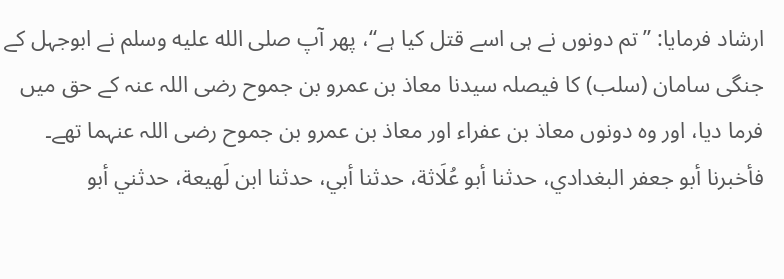ارشاد فرمایا: ”تم دونوں نے ہی اسے قتل کیا ہے“، پھر آپ صلى الله عليه وسلم نے ابوجہل کے جنگی سامان (سلب) کا فیصلہ سیدنا معاذ بن عمرو بن جموح رضی اللہ عنہ کے حق میں فرما دیا، اور وہ دونوں معاذ بن عفراء اور معاذ بن عمرو بن جموح رضی اللہ عنہما تھے۔
فأخبرنا أبو جعفر البغدادي، حدثنا أبو عُلَاثة، حدثنا أبي، حدثنا ابن لَهيعة، حدثني أبو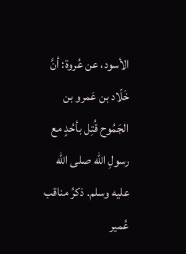الأسود، عن عُروة: أنَّ خَلّاد بن عَمرو بن الجَمُوح قُتِل بأحُدٍ مع رسولِ الله صلى الله عليه وسلم. ذكرُ مناقب عُمير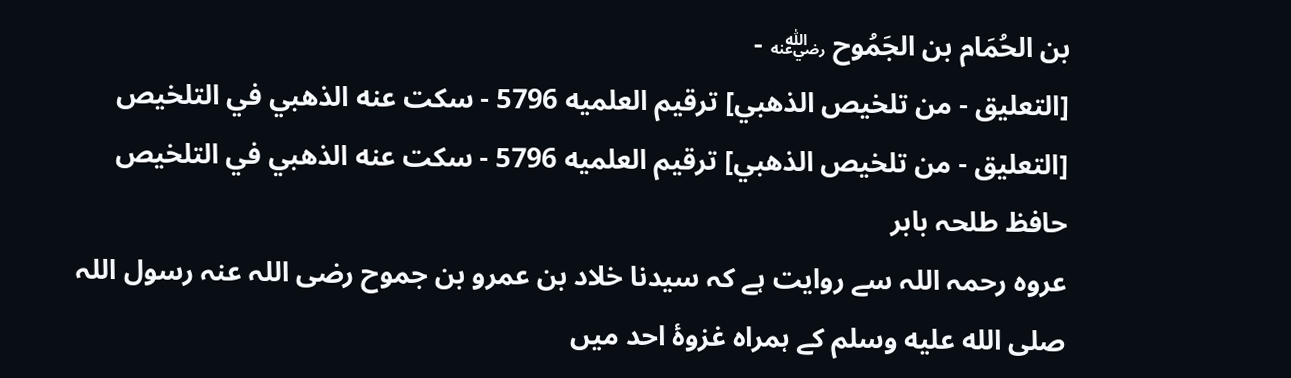بن الحُمَام بن الجَمُوح ﵁ -
[التعليق - من تلخيص الذهبي] ترقيم العلميه 5796 - سكت عنه الذهبي في التلخيص
[التعليق - من تلخيص الذهبي] ترقيم العلميه 5796 - سكت عنه الذهبي في التلخيص
حافظ طلحہ بابر
عروہ رحمہ اللہ سے روایت ہے کہ سیدنا خلاد بن عمرو بن جموح رضی اللہ عنہ رسول اللہ صلى الله عليه وسلم کے ہمراہ غزوۂ احد میں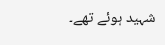شہید ہوئے تھے۔